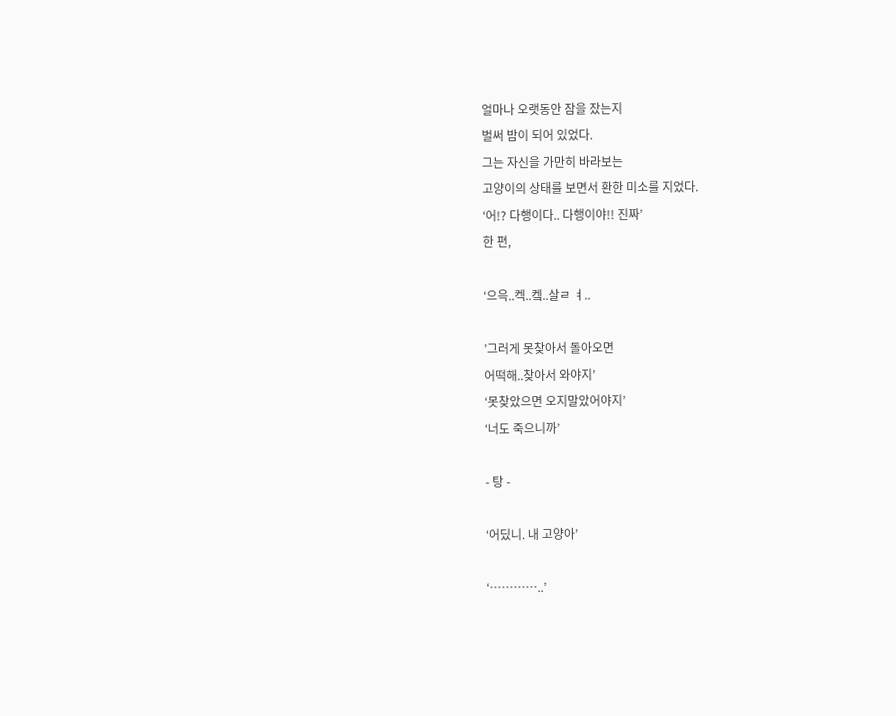얼마나 오랫동안 잠을 잤는지
벌써 밤이 되어 있었다.
그는 자신을 가만히 바라보는
고양이의 상태를 보면서 환한 미소를 지었다.
‘어!? 다행이다.. 다행이야!! 진짜’
한 편,

‘으윽..켁..켘..살ㄹ ㅕ..

’그러게 못찾아서 돌아오면
어떡해..찾아서 와야지’
‘못찾았으면 오지말았어야지’
‘너도 죽으니까’

- 탕 -

‘어딨니. 내 고양아’

‘…………..’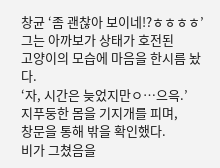창균 ‘좀 괜찮아 보이네!?ㅎㅎㅎㅎ’
그는 아까보가 상태가 호전된
고양이의 모습에 마음을 한시름 놨다.
‘자, 시간은 늦었지만ㅇ…으윽.’
지푸둥한 몸을 기지개를 피며,
창문을 통해 밖을 확인했다.
비가 그쳤음을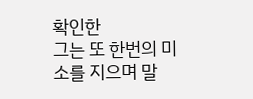확인한
그는 또 한번의 미소를 지으며 말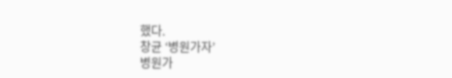했다.
창균 ‘병원가자’
병원가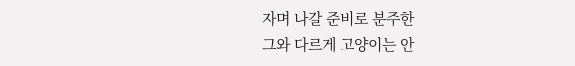자며 나갈 준비로 분주한
그와 다르게 고양이는 안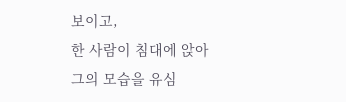보이고,
한 사람이 침대에 앉아
그의 모습을 유심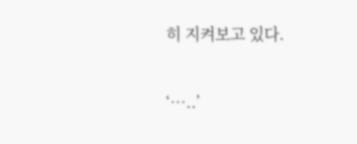히 지켜보고 있다.

‘…..’